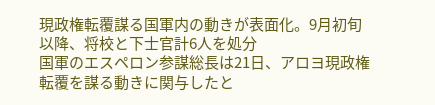現政権転覆謀る国軍内の動きが表面化。9月初旬以降、将校と下士官計6人を処分
国軍のエスペロン参謀総長は21日、アロヨ現政権転覆を謀る動きに関与したと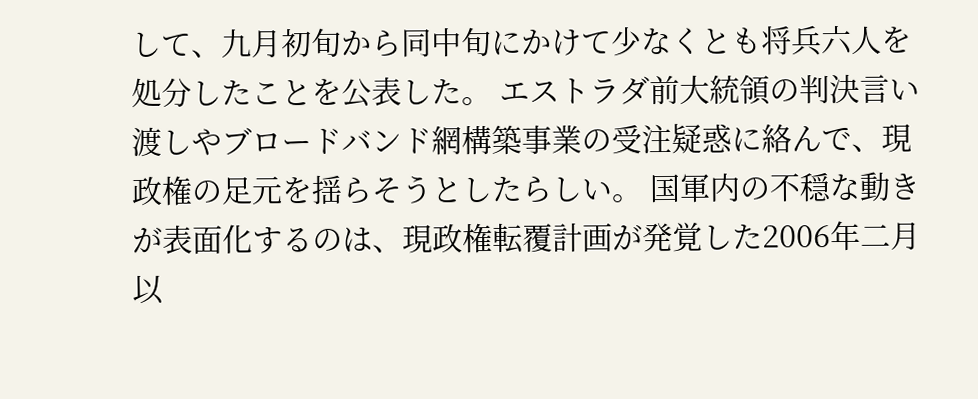して、九月初旬から同中旬にかけて少なくとも将兵六人を処分したことを公表した。 エストラダ前大統領の判決言い渡しやブロードバンド網構築事業の受注疑惑に絡んで、現政権の足元を揺らそうとしたらしい。 国軍内の不穏な動きが表面化するのは、現政権転覆計画が発覚した2006年二月以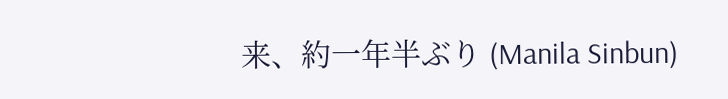来、約一年半ぶり (Manila Sinbun)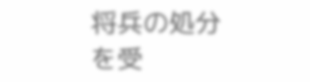将兵の処分を受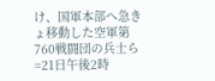け、国軍本部へ急きょ移動した空軍第760戦闘団の兵士ら=21日午後2時